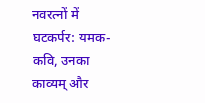नवरत्नों में घटकर्पर: यमक-कवि, उनका काव्यम् और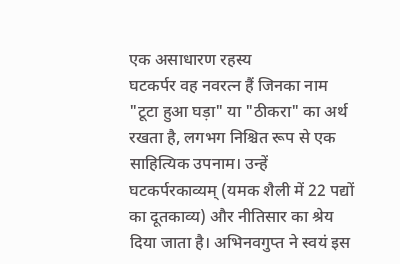एक असाधारण रहस्य
घटकर्पर वह नवरत्न हैं जिनका नाम "टूटा हुआ घड़ा" या "ठीकरा" का अर्थ रखता है, लगभग निश्चित रूप से एक साहित्यिक उपनाम। उन्हें घटकर्परकाव्यम् (यमक शैली में 22 पद्यों का दूतकाव्य) और नीतिसार का श्रेय दिया जाता है। अभिनवगुप्त ने स्वयं इस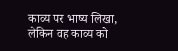काव्य पर भाष्य लिखा, लेकिन वह काव्य को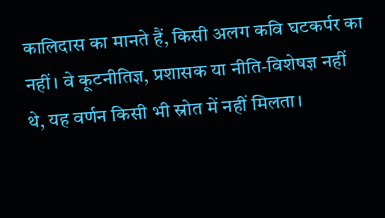कालिदास का मानते हैं, किसी अलग कवि घटकर्पर का नहीं। वे कूटनीतिज्ञ, प्रशासक या नीति-विशेषज्ञ नहीं थे, यह वर्णन किसी भी स्रोत में नहीं मिलता।